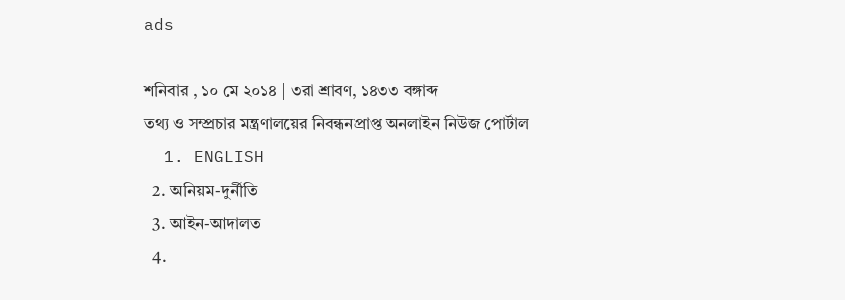ads

শনিবার , ১০ মে ২০১৪ | ৩রা শ্রাবণ, ১৪৩৩ বঙ্গাব্দ
তথ্য ও সম্প্রচার মন্ত্রণালয়ের নিবন্ধনপ্রাপ্ত অনলাইন নিউজ পোর্টাল
  1. ENGLISH
  2. অনিয়ম-দুর্নীতি
  3. আইন-আদালত
  4.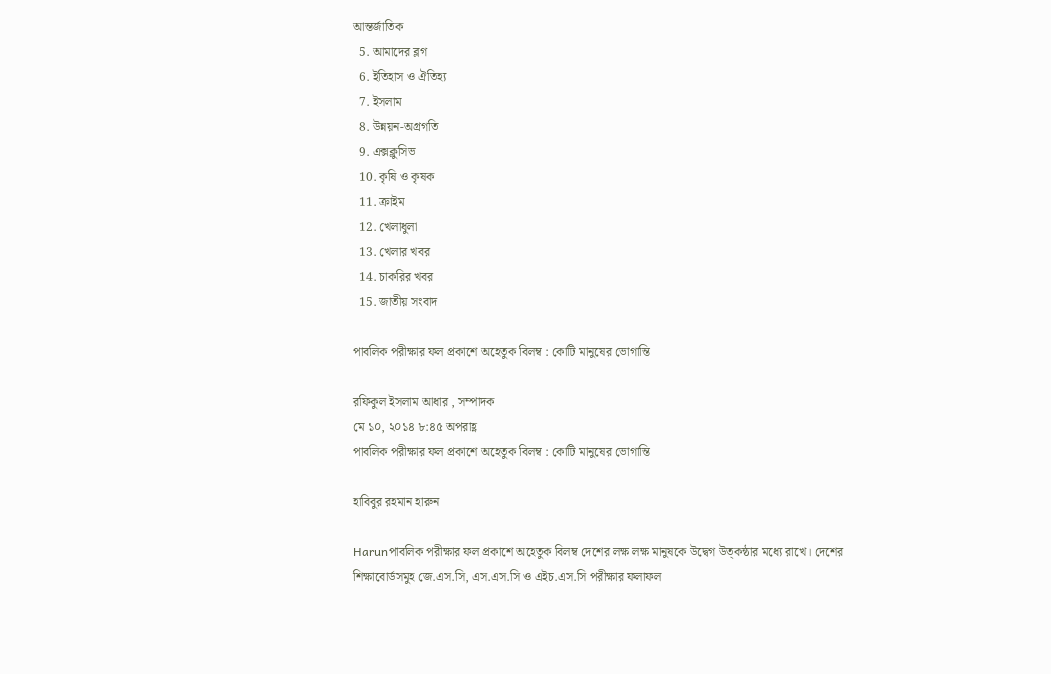আন্তর্জাতিক
  5. আমাদের ব্লগ
  6. ইতিহাস ও ঐতিহ্য
  7. ইসলাম
  8. উন্নয়ন-অগ্রগতি
  9. এক্সক্লুসিভ
  10. কৃষি ও কৃষক
  11. ক্রাইম
  12. খেলাধুলা
  13. খেলার খবর
  14. চাকরির খবর
  15. জাতীয় সংবাদ

পাবলিক পরীক্ষার ফল প্রকাশে অহেতুক বিলম্ব : কোটি মানুষের ভোগান্তি

রফিকুল ইসলাম আধার , সম্পাদক
মে ১০, ২০১৪ ৮:৪৫ অপরাহ্ণ
পাবলিক পরীক্ষার ফল প্রকাশে অহেতুক বিলম্ব : কোটি মানুষের ভোগান্তি

হাবিবুর রহমান হারুন

Harunপাবলিক পরীক্ষার ফল প্রকাশে অহেতুক বিলম্ব দেশের লক্ষ লক্ষ মানুষকে উদ্বেগ উত্কন্ঠার মধ্যে রাখে। দেশের শিক্ষাবোর্ডসমুহ জে.এস.সি, এস.এস.সি ও এইচ.এস.সি পরীক্ষার ফলাফল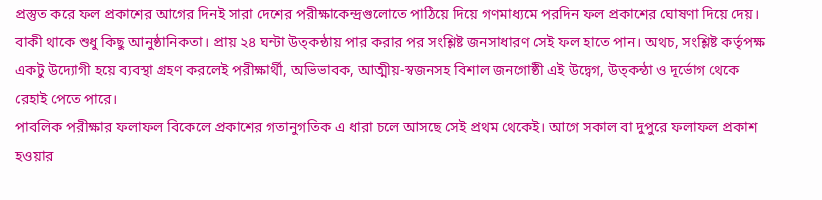প্রস্তুত করে ফল প্রকাশের আগের দিনই সারা দেশের পরীক্ষাকেন্দ্রগুলোতে পাঠিয়ে দিয়ে গণমাধ্যমে পরদিন ফল প্রকাশের ঘোষণা দিয়ে দেয়। বাকী থাকে শুধু কিছু আনুষ্ঠানিকতা। প্রায় ২৪ ঘন্টা উত্কন্ঠায় পার করার পর সংশ্লিষ্ট জনসাধারণ সেই ফল হাতে পান। অথচ, সংশ্লিষ্ট কর্তৃপক্ষ একটু উদ্যোগী হয়ে ব্যবস্থা গ্রহণ করলেই পরীক্ষার্থী, অভিভাবক, আত্মীয়-স্বজনসহ বিশাল জনগোষ্ঠী এই উদ্বেগ, উত্কন্ঠা ও দূর্ভোগ থেকে রেহাই পেতে পারে।
পাবলিক পরীক্ষার ফলাফল বিকেলে প্রকাশের গতানুগতিক এ ধারা চলে আসছে সেই প্রথম থেকেই। আগে সকাল বা দুপুরে ফলাফল প্রকাশ হওয়ার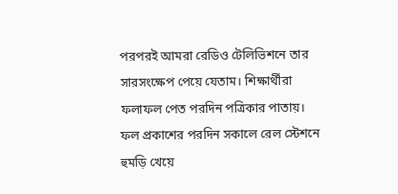পরপরই আমরা রেডিও টেলিভিশনে তার সারসংক্ষেপ পেয়ে যেতাম। শিক্ষার্থীরা ফলাফল পেত পরদিন পত্রিকার পাতায়। ফল প্রকাশের পরদিন সকালে রেল স্টেশনে হুমড়ি খেয়ে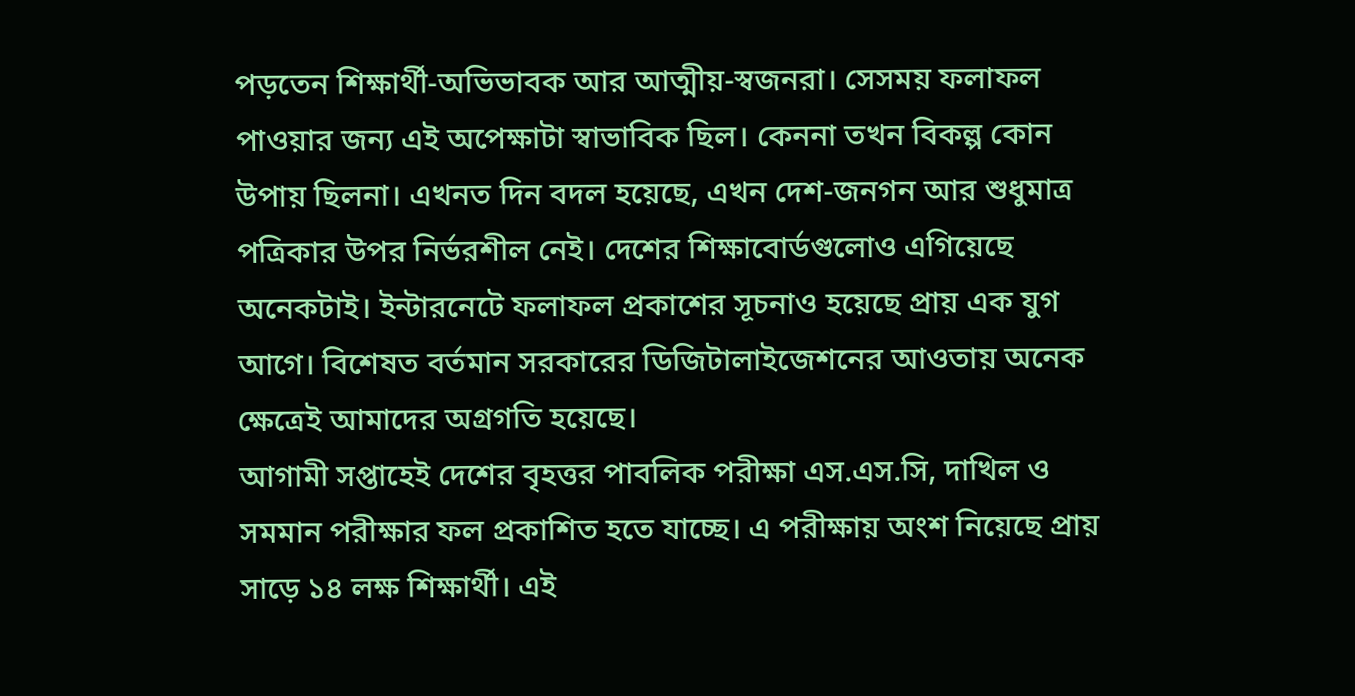পড়তেন শিক্ষার্থী-অভিভাবক আর আত্মীয়-স্বজনরা। সেসময় ফলাফল পাওয়ার জন্য এই অপেক্ষাটা স্বাভাবিক ছিল। কেননা তখন বিকল্প কোন উপায় ছিলনা। এখনত দিন বদল হয়েছে, এখন দেশ-জনগন আর শুধুমাত্র পত্রিকার উপর নির্ভরশীল নেই। দেশের শিক্ষাবোর্ডগুলোও এগিয়েছে অনেকটাই। ইন্টারনেটে ফলাফল প্রকাশের সূচনাও হয়েছে প্রায় এক যুগ আগে। বিশেষত বর্তমান সরকারের ডিজিটালাইজেশনের আওতায় অনেক ক্ষেত্রেই আমাদের অগ্রগতি হয়েছে।
আগামী সপ্তাহেই দেশের বৃহত্তর পাবলিক পরীক্ষা এস.এস.সি, দাখিল ও সমমান পরীক্ষার ফল প্রকাশিত হতে যাচ্ছে। এ পরীক্ষায় অংশ নিয়েছে প্রায় সাড়ে ১৪ লক্ষ শিক্ষার্থী। এই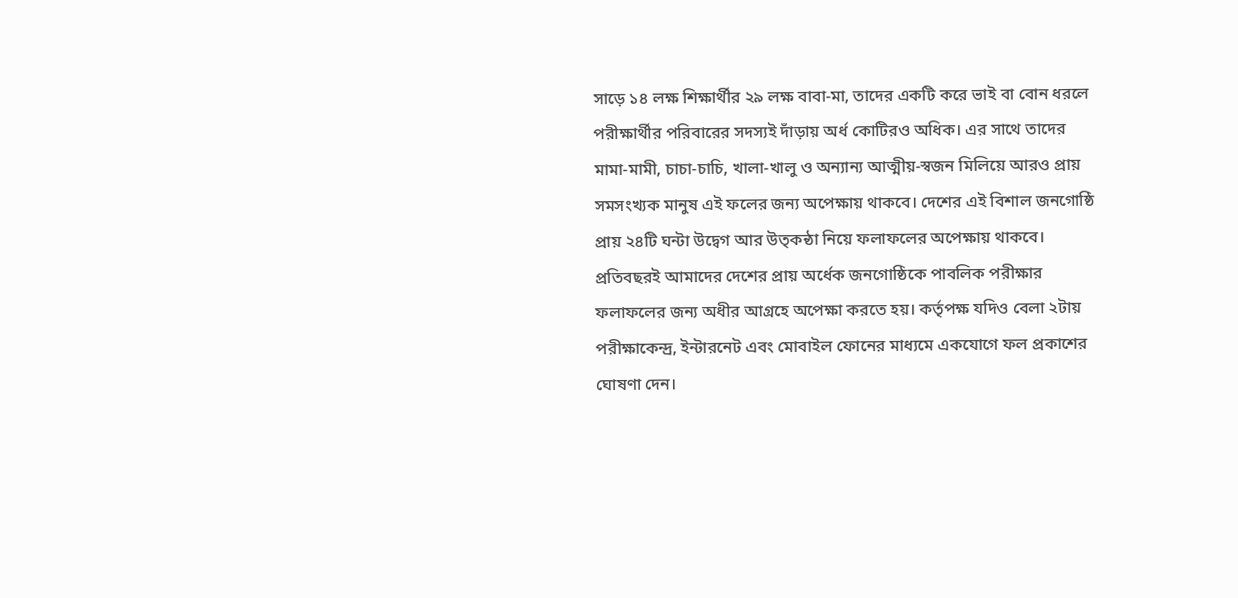সাড়ে ১৪ লক্ষ শিক্ষার্থীর ২৯ লক্ষ বাবা-মা, তাদের একটি করে ভাই বা বোন ধরলে পরীক্ষার্থীর পরিবারের সদস্যই দাঁড়ায় অর্ধ কোটিরও অধিক। এর সাথে তাদের মামা-মামী, চাচা-চাচি, খালা-খালু ও অন্যান্য আত্মীয়-স্বজন মিলিয়ে আরও প্রায় সমসংখ্যক মানুষ এই ফলের জন্য অপেক্ষায় থাকবে। দেশের এই বিশাল জনগোষ্ঠি প্রায় ২৪টি ঘন্টা উদ্বেগ আর উত্কন্ঠা নিয়ে ফলাফলের অপেক্ষায় থাকবে। প্রতিবছরই আমাদের দেশের প্রায় অর্ধেক জনগোষ্ঠিকে পাবলিক পরীক্ষার ফলাফলের জন্য অধীর আগ্রহে অপেক্ষা করতে হয়। কর্তৃপক্ষ যদিও বেলা ২টায় পরীক্ষাকেন্দ্র, ইন্টারনেট এবং মোবাইল ফোনের মাধ্যমে একযোগে ফল প্রকাশের ঘোষণা দেন।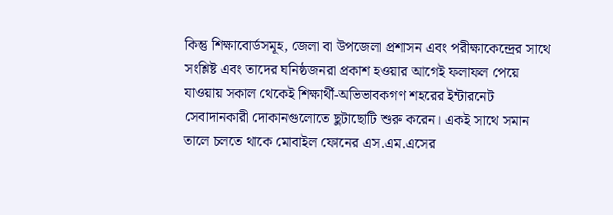কিন্তু শিক্ষাবোর্ডসমূহ, জেলা বা উপজেলা প্রশাসন এবং পরীক্ষাকেন্দ্রের সাথে সংশ্লিষ্ট এবং তাদের ঘনিষ্ঠজনরা প্রকাশ হওয়ার আগেই ফলাফল পেয়ে যাওয়ায় সকাল থেকেই শিক্ষার্থী-অভিভাবকগণ শহরের ইন্টারনেট সেবাদানকারী দোকানগুলোতে ছুটাছোটি শুরু করেন। একই সাথে সমান তালে চলতে থাকে মোবাইল ফোনের এস.এম.এসের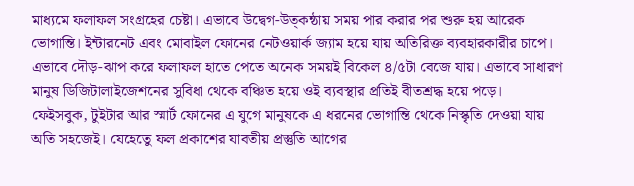মাধ্যমে ফলাফল সংগ্রহের চেষ্টা। এভাবে উদ্বেগ-উত্কন্ঠায় সময় পার করার পর শুরু হয় আরেক ভোগান্তি। ইন্টারনেট এবং মোবাইল ফোনের নেটওয়ার্ক জ্যাম হয়ে যায় অতিরিক্ত ব্যবহারকারীর চাপে। এভাবে দৌড়-ঝাপ করে ফলাফল হাতে পেতে অনেক সময়ই বিকেল ৪/৫টা বেজে যায়। এভাবে সাধারণ মানুষ ডিজিটালাইজেশনের সুবিধা থেকে বঞ্চিত হয়ে ওই ব্যবস্থার প্রতিই বীতশ্রদ্ধ হয়ে পড়ে।
ফেইসবুক, টুইটার আর স্মার্ট ফোনের এ যুগে মানুষকে এ ধরনের ভোগান্তি থেকে নিস্কৃতি দেওয়া যায় অতি সহজেই। যেহেতেু ফল প্রকাশের যাবতীয় প্রস্তুতি আগের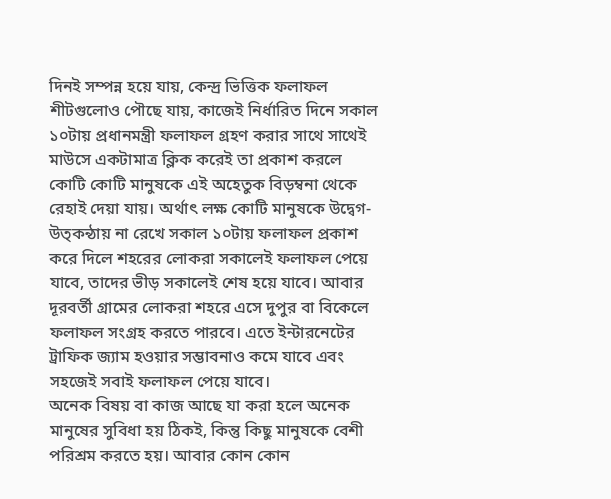দিনই সম্পন্ন হয়ে যায়, কেন্দ্র ভিত্তিক ফলাফল শীটগুলোও পৌছে যায়, কাজেই নির্ধারিত দিনে সকাল ১০টায় প্রধানমন্ত্রী ফলাফল গ্রহণ করার সাথে সাথেই মাউসে একটামাত্র ক্লিক করেই তা প্রকাশ করলে কোটি কোটি মানুষকে এই অহেতুক বিড়ম্বনা থেকে রেহাই দেয়া যায়। অর্থাৎ লক্ষ কোটি মানুষকে উদ্বেগ-উত্কন্ঠায় না রেখে সকাল ১০টায় ফলাফল প্রকাশ করে দিলে শহরের লোকরা সকালেই ফলাফল পেয়ে যাবে, তাদের ভীড় সকালেই শেষ হয়ে যাবে। আবার দূরবর্তী গ্রামের লোকরা শহরে এসে দুপুর বা বিকেলে ফলাফল সংগ্রহ করতে পারবে। এতে ইন্টারনেটের ট্রাফিক জ্যাম হওয়ার সম্ভাবনাও কমে যাবে এবং সহজেই সবাই ফলাফল পেয়ে যাবে।
অনেক বিষয় বা কাজ আছে যা করা হলে অনেক মানুষের সুবিধা হয় ঠিকই, কিন্তু কিছু মানুষকে বেশী পরিশ্রম করতে হয়। আবার কোন কোন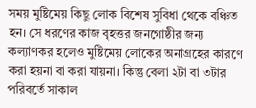সময় মুষ্টিমেয় কিছু লোক বিশেষ সুবিধা থেকে বঞ্চিত হন। সে ধরণের কাজ বৃহত্তর জনগোষ্ঠীর জন্য কল্যাণকর হলেও মুষ্টিমেয় লোকের অনাগ্রহের কারণে করা হয়না বা করা যায়না। কিন্তু বেলা ২টা বা ৩টার পরিবর্তে সাকাল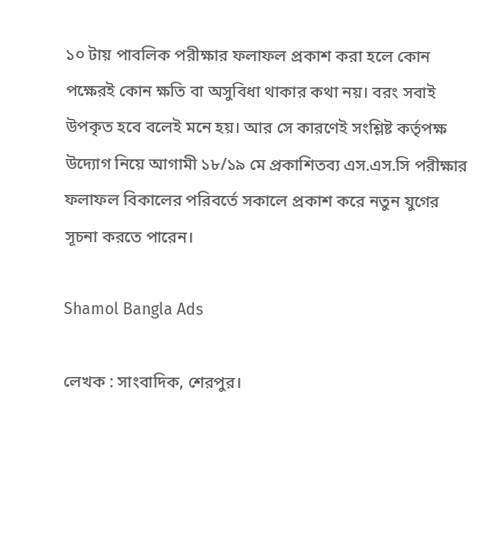১০ টায় পাবলিক পরীক্ষার ফলাফল প্রকাশ করা হলে কোন পক্ষেরই কোন ক্ষতি বা অসুবিধা থাকার কথা নয়। বরং সবাই উপকৃত হবে বলেই মনে হয়। আর সে কারণেই সংশ্লিষ্ট কর্তৃপক্ষ উদ্যোগ নিয়ে আগামী ১৮/১৯ মে প্রকাশিতব্য এস.এস.সি পরীক্ষার ফলাফল বিকালের পরিবর্তে সকালে প্রকাশ করে নতুন যুগের সূচনা করতে পারেন।

Shamol Bangla Ads

লেখক : সাংবাদিক, শেরপুর।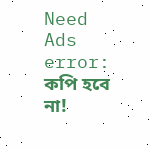Need Ads
error: কপি হবে না!